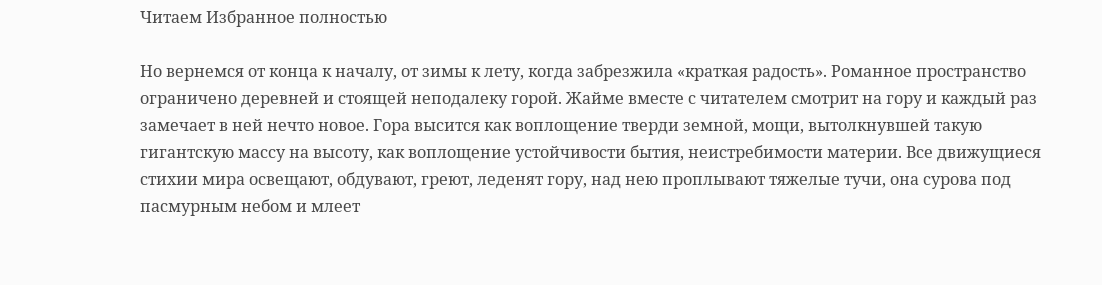Читаем Избранное полностью

Но вернемся от конца к началу, от зимы к лету, когда забрезжила «краткая радость». Романное пространство ограничено деревней и стоящей неподалеку горой. Жайме вместе с читателем смотрит на гору и каждый раз замечает в ней нечто новое. Гора высится как воплощение тверди земной, мощи, вытолкнувшей такую гигантскую массу на высоту, как воплощение устойчивости бытия, неистребимости материи. Все движущиеся стихии мира освещают, обдувают, греют, леденят гору, над нею проплывают тяжелые тучи, она сурова под пасмурным небом и млеет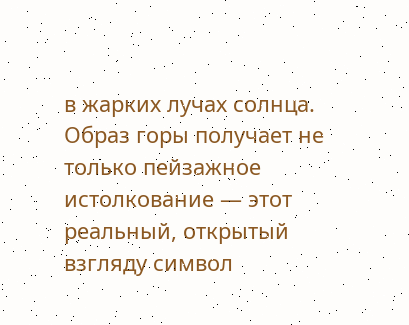в жарких лучах солнца. Образ горы получает не только пейзажное истолкование — этот реальный, открытый взгляду символ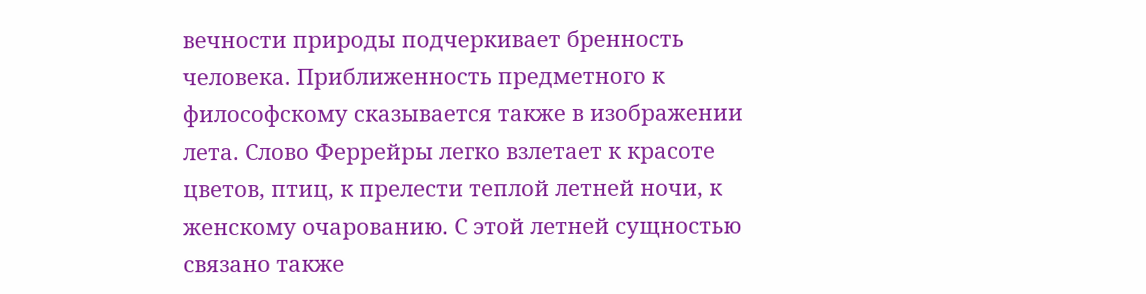вечности природы подчеркивает бренность человека. Приближенность предметного к философскому сказывается также в изображении лета. Слово Феррейры легко взлетает к красоте цветов, птиц, к прелести теплой летней ночи, к женскому очарованию. С этой летней сущностью связано также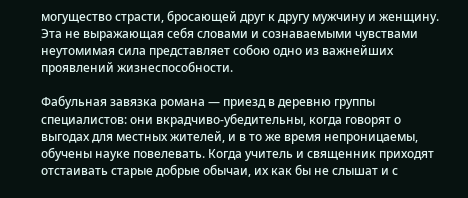могущество страсти, бросающей друг к другу мужчину и женщину. Эта не выражающая себя словами и сознаваемыми чувствами неутомимая сила представляет собою одно из важнейших проявлений жизнеспособности.

Фабульная завязка романа — приезд в деревню группы специалистов: они вкрадчиво-убедительны, когда говорят о выгодах для местных жителей, и в то же время непроницаемы, обучены науке повелевать. Когда учитель и священник приходят отстаивать старые добрые обычаи, их как бы не слышат и с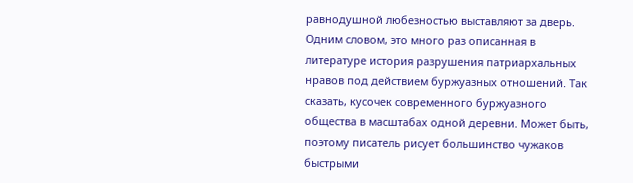равнодушной любезностью выставляют за дверь. Одним словом, это много раз описанная в литературе история разрушения патриархальных нравов под действием буржуазных отношений. Так сказать, кусочек современного буржуазного общества в масштабах одной деревни. Может быть, поэтому писатель рисует большинство чужаков быстрыми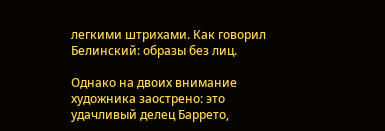легкими штрихами. Как говорил Белинский: образы без лиц.

Однако на двоих внимание художника заострено: это удачливый делец Баррето,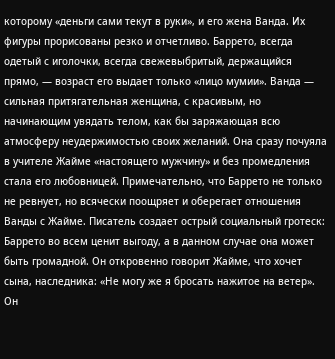которому «деньги сами текут в руки», и его жена Ванда. Их фигуры прорисованы резко и отчетливо. Баррето, всегда одетый с иголочки, всегда свежевыбритый, держащийся прямо, — возраст его выдает только «лицо мумии». Ванда — сильная притягательная женщина, с красивым, но начинающим увядать телом, как бы заряжающая всю атмосферу неудержимостью своих желаний. Она сразу почуяла в учителе Жайме «настоящего мужчину» и без промедления стала его любовницей. Примечательно, что Баррето не только не ревнует, но всячески поощряет и оберегает отношения Ванды с Жайме. Писатель создает острый социальный гротеск: Баррето во всем ценит выгоду, а в данном случае она может быть громадной. Он откровенно говорит Жайме, что хочет сына, наследника: «Не могу же я бросать нажитое на ветер». Он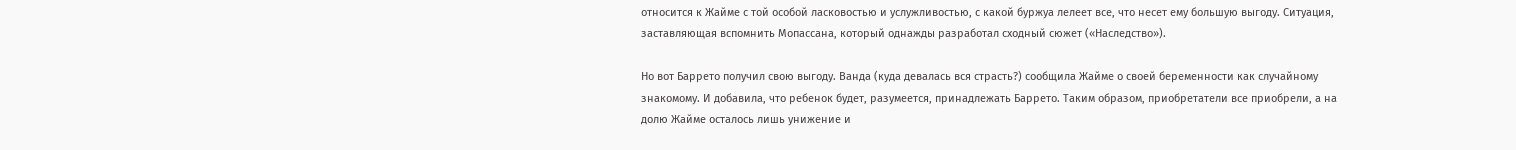относится к Жайме с той особой ласковостью и услужливостью, с какой буржуа лелеет все, что несет ему большую выгоду. Ситуация, заставляющая вспомнить Мопассана, который однажды разработал сходный сюжет («Наследство»).

Но вот Баррето получил свою выгоду. Ванда (куда девалась вся страсть?) сообщила Жайме о своей беременности как случайному знакомому. И добавила, что ребенок будет, разумеется, принадлежать Баррето. Таким образом, приобретатели все приобрели, а на долю Жайме осталось лишь унижение и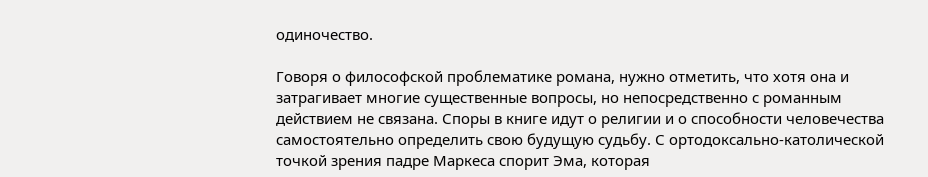одиночество.

Говоря о философской проблематике романа, нужно отметить, что хотя она и затрагивает многие существенные вопросы, но непосредственно с романным действием не связана. Споры в книге идут о религии и о способности человечества самостоятельно определить свою будущую судьбу. С ортодоксально-католической точкой зрения падре Маркеса спорит Эма, которая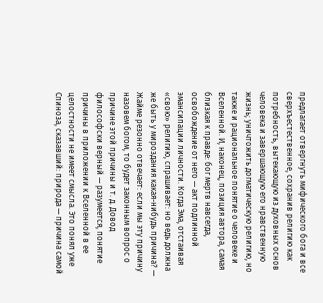предлагает отвергнуть мифического бога и все сверхъестественное, сохранив религию как потребность, вытекающую из духовных основ человека и завершающую его нравственную жизнь; уничтожить догматическую религию, но также и рациональное понятие о человеке и Вселенной. И, наконец, позиция автора, самая близкая к правде: бог мертв навсегда, освобождение от него — акт подлинной эмансипации личности. Когда Эма, отстаивая «свою» религию, спрашивает: но ведь должна же быть у мироздания какая-нибудь причина? — Жайме резонно отвечает: если мы эту причину назовем богом, то будет законным вопрос о причине этой причины и т. д. Довод философски верный — разумеется, понятие причины в приложении к Вселенной в ее целостности не имеет смысла. Это понял уже Спиноза, сказавший: природа — причина самой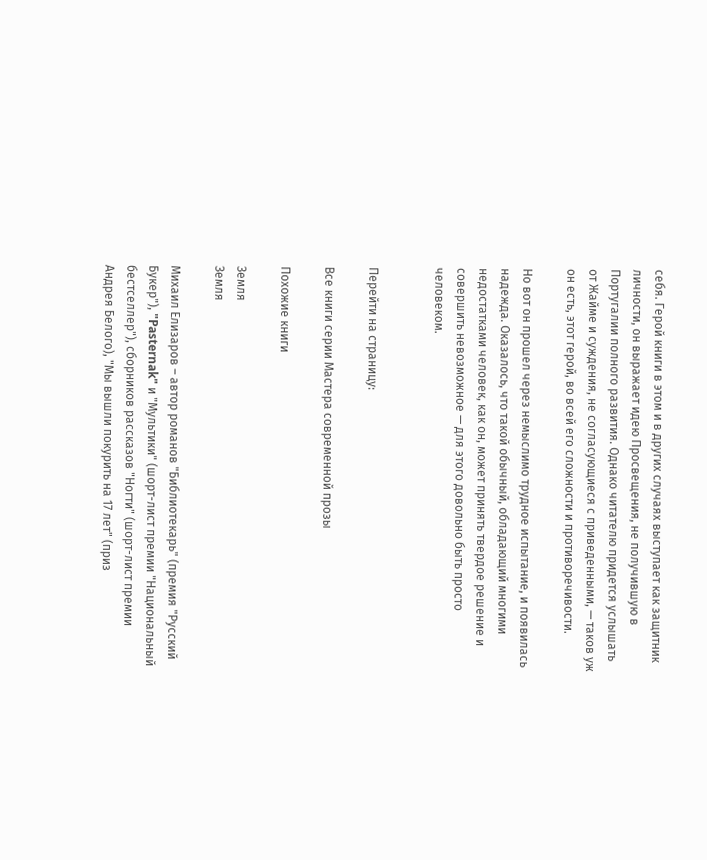себя. Герой книги в этом и в других случаях выступает как защитник личности, он выражает идею Просвещения, не получившую в Португалии полного развития. Однако читателю придется услышать от Жайме и суждения, не согласующиеся с приведенными, — таков уж он есть, этот герой, во всей его сложности и противоречивости.

Но вот он прошел через немыслимо трудное испытание, и появилась надежда. Оказалось, что такой обычный, обладающий многими недостатками человек, как он, может принять твердое решение и совершить невозможное — для этого довольно быть просто человеком.


Перейти на страницу:

Все книги серии Мастера современной прозы

Похожие книги

Земля
Земля

Михаил Елизаров – автор романов "Библиотекарь" (премия "Русский Букер"), "Pasternak" и "Мультики" (шорт-лист премии "Национальный бестселлер"), сборников рассказов "Ногти" (шорт-лист премии Андрея Белого), "Мы вышли покурить на 17 лет" (приз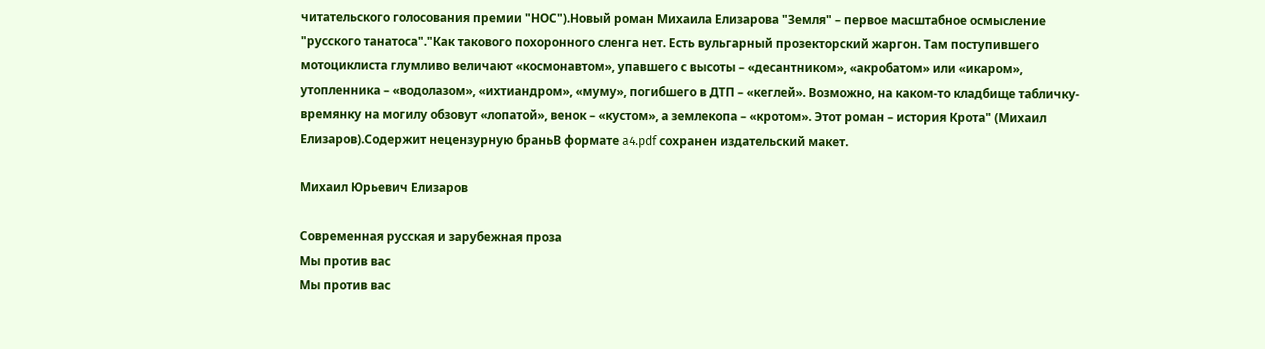читательского голосования премии "НОС").Новый роман Михаила Елизарова "Земля" – первое масштабное осмысление "русского танатоса"."Как такового похоронного сленга нет. Есть вульгарный прозекторский жаргон. Там поступившего мотоциклиста глумливо величают «космонавтом», упавшего с высоты – «десантником», «акробатом» или «икаром», утопленника – «водолазом», «ихтиандром», «муму», погибшего в ДТП – «кеглей». Возможно, на каком-то кладбище табличку-времянку на могилу обзовут «лопатой», венок – «кустом», а землекопа – «кротом». Этот роман – история Крота" (Михаил Елизаров).Содержит нецензурную браньВ формате a4.pdf сохранен издательский макет.

Михаил Юрьевич Елизаров

Современная русская и зарубежная проза
Мы против вас
Мы против вас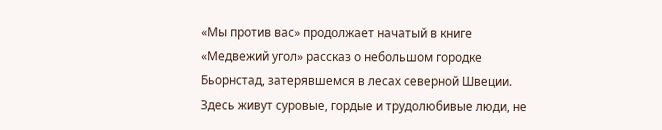«Мы против вас» продолжает начатый в книге «Медвежий угол» рассказ о небольшом городке Бьорнстад, затерявшемся в лесах северной Швеции. Здесь живут суровые, гордые и трудолюбивые люди, не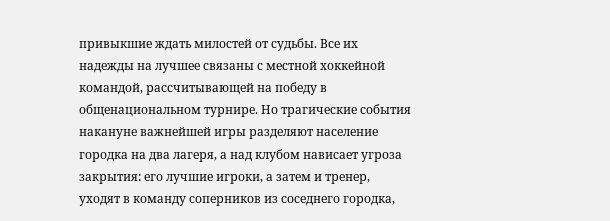привыкшие ждать милостей от судьбы. Все их надежды на лучшее связаны с местной хоккейной командой, рассчитывающей на победу в общенациональном турнире. Но трагические события накануне важнейшей игры разделяют население городка на два лагеря, а над клубом нависает угроза закрытия: его лучшие игроки, а затем и тренер, уходят в команду соперников из соседнего городка,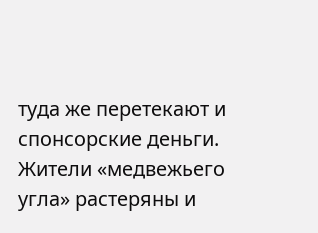туда же перетекают и спонсорские деньги. Жители «медвежьего угла» растеряны и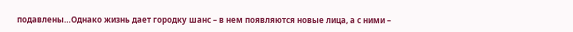подавлены…Однако жизнь дает городку шанс – в нем появляются новые лица, а с ними –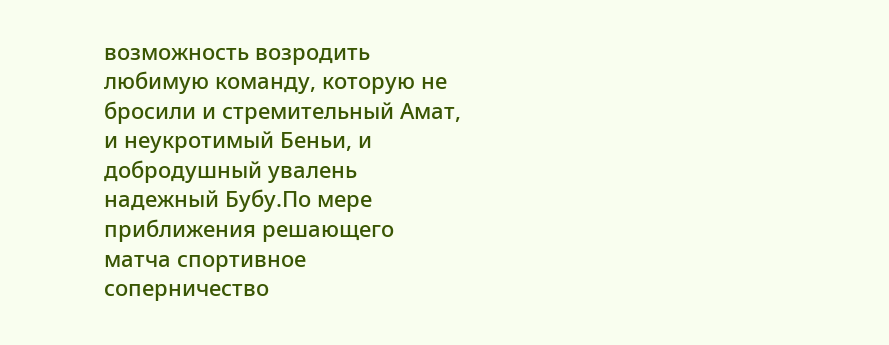возможность возродить любимую команду, которую не бросили и стремительный Амат, и неукротимый Беньи, и добродушный увалень надежный Бубу.По мере приближения решающего матча спортивное соперничество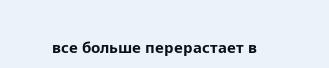все больше перерастает в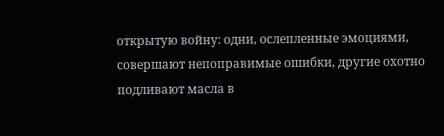открытую войну: одни, ослепленные эмоциями, совершают непоправимые ошибки, другие охотно подливают масла в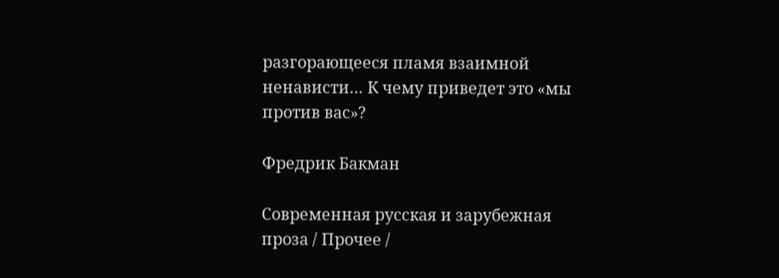разгорающееся пламя взаимной ненависти… К чему приведет это «мы против вас»?

Фредрик Бакман

Современная русская и зарубежная проза / Прочее /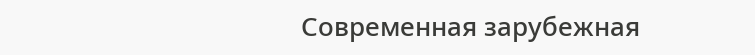Современная зарубежная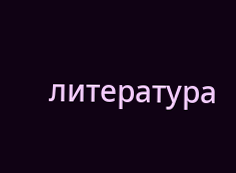литература